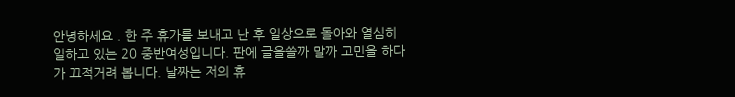안녕하세요 . 한 주 휴가를 보내고 난 후 일상으로 돌아와 열심히 일하고 있는 20 중반여성입니다. 판에 글을쓸까 말까 고민을 하다가 끄적거려 봅니다. 날짜는 저의 휴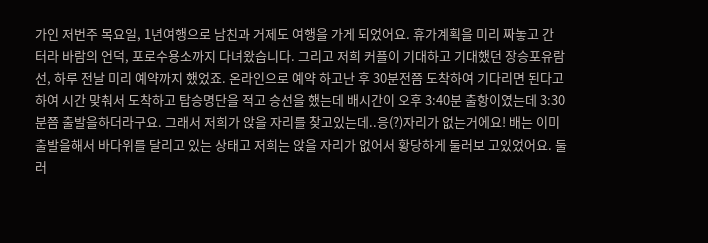가인 저번주 목요일, 1년여행으로 남친과 거제도 여행을 가게 되었어요. 휴가계획을 미리 짜놓고 간 터라 바람의 언덕, 포로수용소까지 다녀왔습니다. 그리고 저희 커플이 기대하고 기대했던 장승포유람선, 하루 전날 미리 예약까지 했었죠. 온라인으로 예약 하고난 후 30분전쯤 도착하여 기다리면 된다고하여 시간 맞춰서 도착하고 탑승명단을 적고 승선을 했는데 배시간이 오후 3:40분 출항이였는데 3:30분쯤 출발을하더라구요. 그래서 저희가 앉을 자리를 찾고있는데..응(?)자리가 없는거에요! 배는 이미 출발을해서 바다위를 달리고 있는 상태고 저희는 앉을 자리가 없어서 황당하게 둘러보 고있었어요. 둘러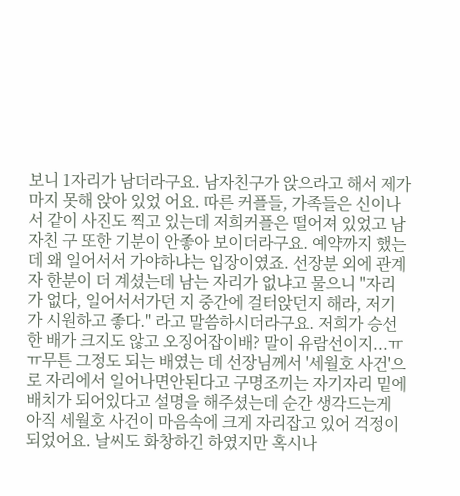보니 1자리가 남더라구요. 남자친구가 앉으라고 해서 제가 마지 못해 앉아 있었 어요. 따른 커플들, 가족들은 신이나서 같이 사진도 찍고 있는데 저희커플은 떨어져 있었고 남자친 구 또한 기분이 안좋아 보이더라구요. 예약까지 했는데 왜 일어서서 가야하냐는 입장이였죠. 선장분 외에 관계자 한분이 더 계셨는데 남는 자리가 없냐고 물으니 "자리가 없다, 일어서서가던 지 중간에 걸터앉던지 해라, 저기가 시원하고 좋다." 라고 말씀하시더라구요. 저희가 승선한 배가 크지도 않고 오징어잡이배? 말이 유람선이지...ㅠㅠ무튼 그정도 되는 배였는 데 선장님께서 '세월호 사건'으로 자리에서 일어나면안된다고 구명조끼는 자기자리 밑에 배치가 되어있다고 설명을 해주셨는데 순간 생각드는게 아직 세월호 사건이 마음속에 크게 자리잡고 있어 걱정이 되었어요. 날씨도 화창하긴 하였지만 혹시나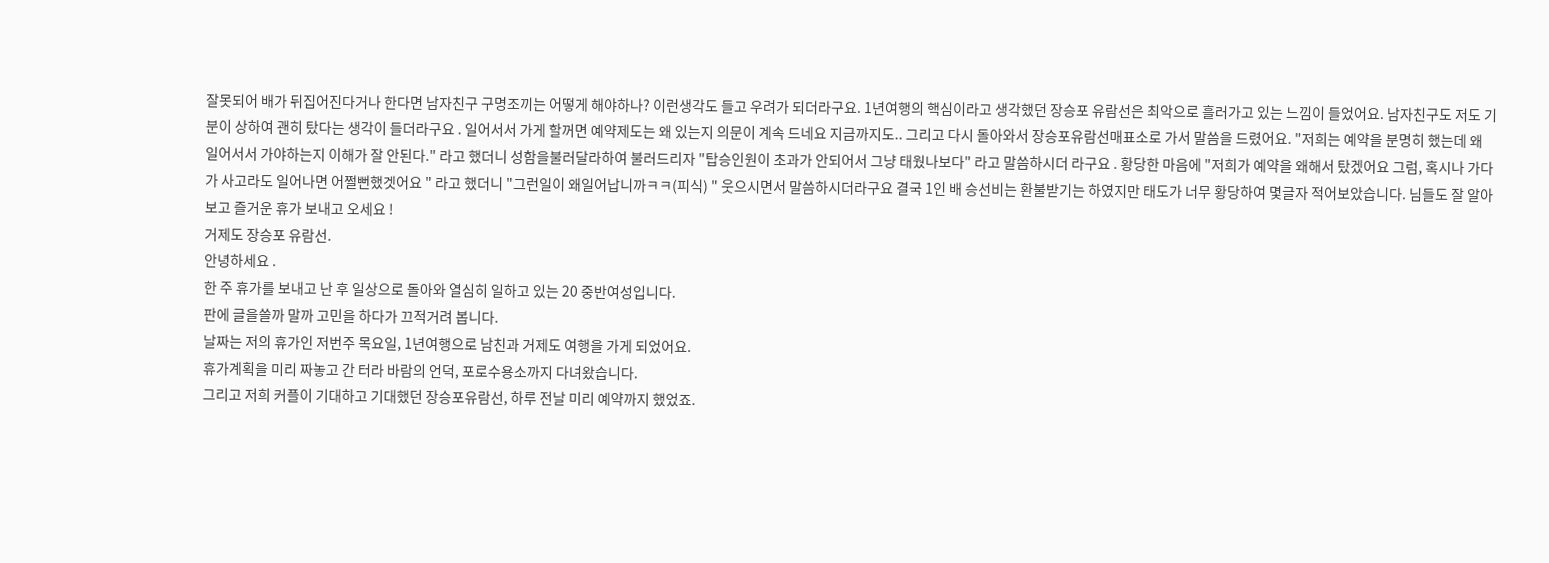잘못되어 배가 뒤집어진다거나 한다면 남자친구 구명조끼는 어떻게 해야하나? 이런생각도 들고 우려가 되더라구요. 1년여행의 핵심이라고 생각했던 장승포 유람선은 최악으로 흘러가고 있는 느낌이 들었어요. 남자친구도 저도 기분이 상하여 괜히 탔다는 생각이 들더라구요 . 일어서서 가게 할꺼면 예약제도는 왜 있는지 의문이 계속 드네요 지금까지도.. 그리고 다시 돌아와서 장승포유람선매표소로 가서 말씀을 드렸어요. "저희는 예약을 분명히 했는데 왜 일어서서 가야하는지 이해가 잘 안된다." 라고 했더니 성함을불러달라하여 불러드리자 "탑승인원이 초과가 안되어서 그냥 태웠나보다" 라고 말씀하시더 라구요 . 황당한 마음에 "저희가 예약을 왜해서 탔겠어요 그럼, 혹시나 가다가 사고라도 일어나면 어쩔뻔했겟어요 " 라고 했더니 "그런일이 왜일어납니까ㅋㅋ(피식) " 웃으시면서 말씀하시더라구요 결국 1인 배 승선비는 환불받기는 하였지만 태도가 너무 황당하여 몇글자 적어보았습니다. 님들도 잘 알아보고 즐거운 휴가 보내고 오세요 !
거제도 장승포 유람선.
안녕하세요 .
한 주 휴가를 보내고 난 후 일상으로 돌아와 열심히 일하고 있는 20 중반여성입니다.
판에 글을쓸까 말까 고민을 하다가 끄적거려 봅니다.
날짜는 저의 휴가인 저번주 목요일, 1년여행으로 남친과 거제도 여행을 가게 되었어요.
휴가계획을 미리 짜놓고 간 터라 바람의 언덕, 포로수용소까지 다녀왔습니다.
그리고 저희 커플이 기대하고 기대했던 장승포유람선, 하루 전날 미리 예약까지 했었죠.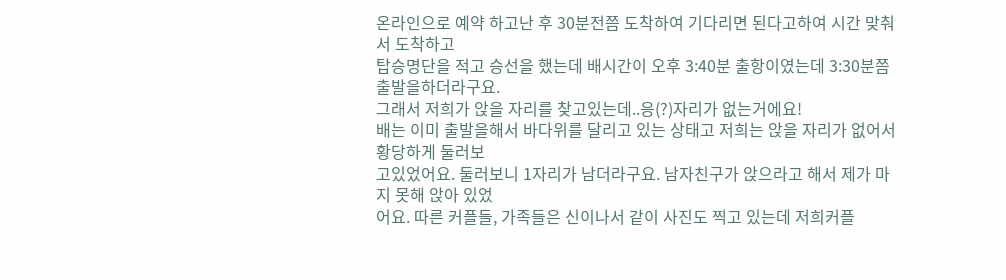온라인으로 예약 하고난 후 30분전쯤 도착하여 기다리면 된다고하여 시간 맞춰서 도착하고
탑승명단을 적고 승선을 했는데 배시간이 오후 3:40분 출항이였는데 3:30분쯤 출발을하더라구요.
그래서 저희가 앉을 자리를 찾고있는데..응(?)자리가 없는거에요!
배는 이미 출발을해서 바다위를 달리고 있는 상태고 저희는 앉을 자리가 없어서 황당하게 둘러보
고있었어요. 둘러보니 1자리가 남더라구요. 남자친구가 앉으라고 해서 제가 마지 못해 앉아 있었
어요. 따른 커플들, 가족들은 신이나서 같이 사진도 찍고 있는데 저희커플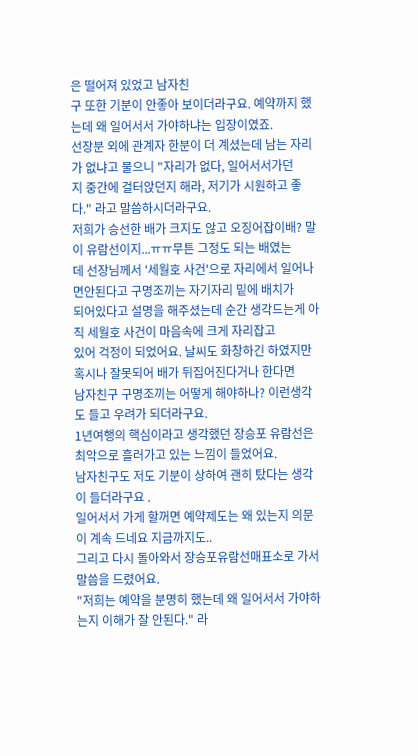은 떨어져 있었고 남자친
구 또한 기분이 안좋아 보이더라구요. 예약까지 했는데 왜 일어서서 가야하냐는 입장이였죠.
선장분 외에 관계자 한분이 더 계셨는데 남는 자리가 없냐고 물으니 "자리가 없다, 일어서서가던
지 중간에 걸터앉던지 해라, 저기가 시원하고 좋다." 라고 말씀하시더라구요.
저희가 승선한 배가 크지도 않고 오징어잡이배? 말이 유람선이지...ㅠㅠ무튼 그정도 되는 배였는
데 선장님께서 '세월호 사건'으로 자리에서 일어나면안된다고 구명조끼는 자기자리 밑에 배치가
되어있다고 설명을 해주셨는데 순간 생각드는게 아직 세월호 사건이 마음속에 크게 자리잡고
있어 걱정이 되었어요. 날씨도 화창하긴 하였지만 혹시나 잘못되어 배가 뒤집어진다거나 한다면
남자친구 구명조끼는 어떻게 해야하나? 이런생각도 들고 우려가 되더라구요.
1년여행의 핵심이라고 생각했던 장승포 유람선은 최악으로 흘러가고 있는 느낌이 들었어요.
남자친구도 저도 기분이 상하여 괜히 탔다는 생각이 들더라구요 .
일어서서 가게 할꺼면 예약제도는 왜 있는지 의문이 계속 드네요 지금까지도..
그리고 다시 돌아와서 장승포유람선매표소로 가서 말씀을 드렸어요.
"저희는 예약을 분명히 했는데 왜 일어서서 가야하는지 이해가 잘 안된다." 라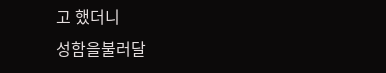고 했더니
성함을불러달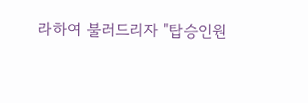라하여 불러드리자 "탑승인원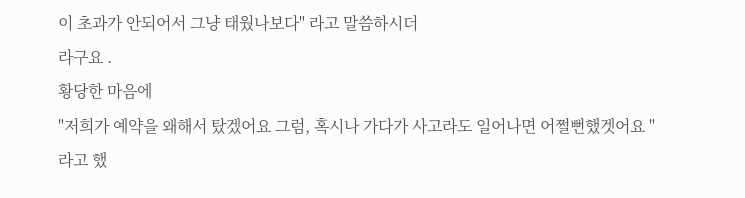이 초과가 안되어서 그냥 태웠나보다" 라고 말씀하시더
라구요 .
황당한 마음에
"저희가 예약을 왜해서 탔겠어요 그럼, 혹시나 가다가 사고라도 일어나면 어쩔뻔했겟어요 "
라고 했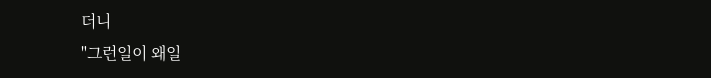더니
"그런일이 왜일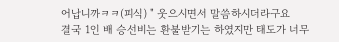어납니까ㅋㅋ(피식) " 웃으시면서 말씀하시더라구요
결국 1인 배 승선비는 환불받기는 하였지만 태도가 너무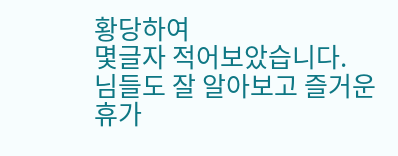황당하여
몇글자 적어보았습니다.
님들도 잘 알아보고 즐거운 휴가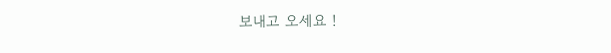보내고 오세요 !